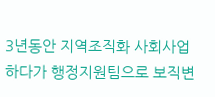3년동안 지역조직화 사회사업하다가 행정지원팀으로 보직변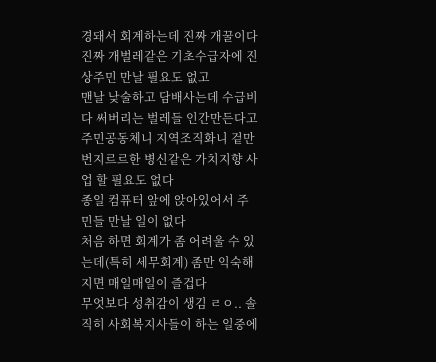경돼서 회계하는데 진짜 개꿀이다
진짜 개벌레같은 기초수급자에 진상주민 만날 필요도 없고
맨날 낮술하고 담배사는데 수급비 다 써버리는 벌레들 인간만든다고 주민공동체니 지역조직화니 겉만 번지르르한 병신같은 가치지향 사업 할 필요도 없다
종일 컴퓨터 앞에 앉아있어서 주민들 만날 일이 없다
처음 하면 회계가 좀 어려울 수 있는데(특히 세무회계) 좀만 익숙해지면 매일매일이 즐겁다
무엇보다 성취감이 생김 ㄹㅇ.. 솔직히 사회복지사들이 하는 일중에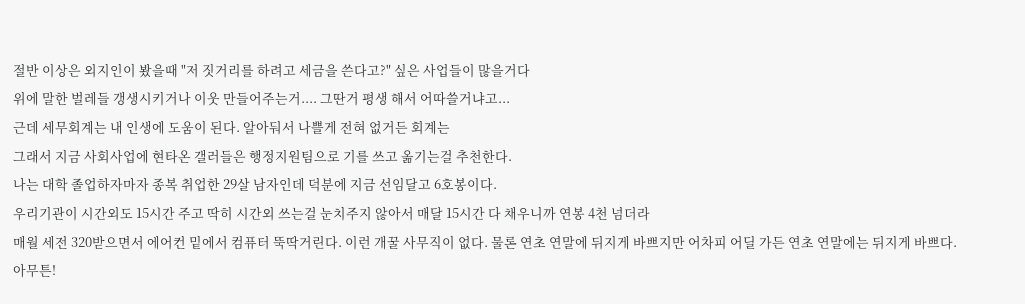절반 이상은 외지인이 봤을때 "저 짓거리를 하려고 세금을 쓴다고?" 싶은 사업들이 많을거다
위에 말한 벌레들 갱생시키거나 이웃 만들어주는거.... 그딴거 평생 해서 어따쓸거냐고...
근데 세무회계는 내 인생에 도움이 된다. 알아둬서 나쁠게 전혀 없거든 회계는
그래서 지금 사회사업에 현타온 갤러들은 행정지원팀으로 기를 쓰고 옮기는걸 추천한다.
나는 대학 졸업하자마자 종복 취업한 29살 남자인데 덕분에 지금 선임달고 6호봉이다.
우리기관이 시간외도 15시간 주고 딱히 시간외 쓰는걸 눈치주지 않아서 매달 15시간 다 채우니까 연봉 4천 넘더라
매월 세전 320받으면서 에어컨 밑에서 컴퓨터 뚝딱거린다. 이런 개꿀 사무직이 없다. 물론 연초 연말에 뒤지게 바쁘지만 어차피 어딜 가든 연초 연말에는 뒤지게 바쁘다.
아무튼!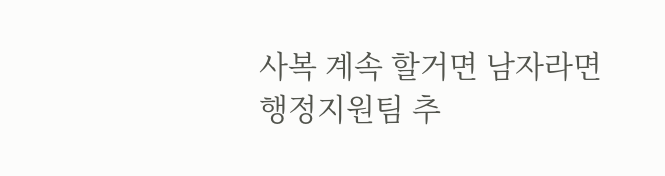사복 계속 할거면 남자라면 행정지원팀 추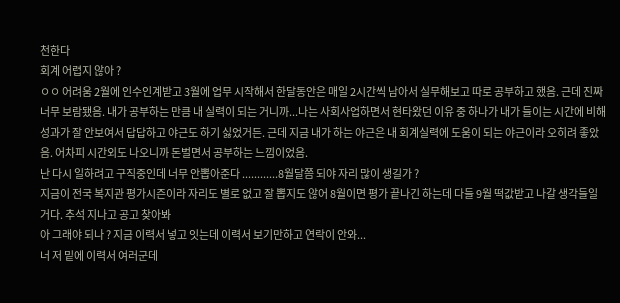천한다
회계 어렵지 않아 ?
ㅇㅇ 어려움 2월에 인수인계받고 3월에 업무 시작해서 한달동안은 매일 2시간씩 남아서 실무해보고 따로 공부하고 했음. 근데 진짜 너무 보람됐음. 내가 공부하는 만큼 내 실력이 되는 거니까...나는 사회사업하면서 현타왔던 이유 중 하나가 내가 들이는 시간에 비해 성과가 잘 안보여서 답답하고 야근도 하기 싫었거든. 근데 지금 내가 하는 야근은 내 회계실력에 도움이 되는 야근이라 오히려 좋았음. 어차피 시간외도 나오니까 돈벌면서 공부하는 느낌이었음.
난 다시 일하려고 구직중인데 너무 안뽑아준다 ............8월달쯤 되야 자리 많이 생길가 ?
지금이 전국 복지관 평가시즌이라 자리도 별로 없고 잘 뽑지도 않어 8월이면 평가 끝나긴 하는데 다들 9월 떡값받고 나갈 생각들일거다. 추석 지나고 공고 찾아봐
아 그래야 되나 ? 지금 이력서 넣고 잇는데 이력서 보기만하고 연락이 안와...
너 저 밑에 이력서 여러군데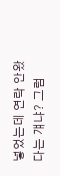넣었는데 연락 안왔다는 걔냐? 그럼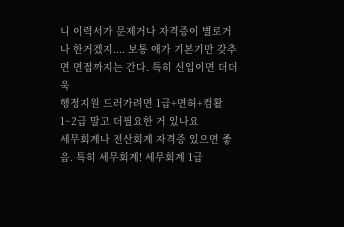니 이력서가 문제거나 자격증이 별로거나 한거겠지.... 보통 애가 기본기만 갖추면 면접까지는 간다. 특히 신입이면 더더욱
행정지원 드러가려면 1급+면허+컴활1~2급 말고 더필요한 거 있나요
세무회계나 전산회계 자격증 있으면 좋음. 특히 세무회계! 세무회계 1급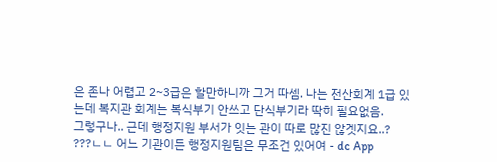은 존나 어렵고 2~3급은 할만하니까 그거 따셈. 나는 전산회계 1급 있는데 복지관 회계는 복식부기 안쓰고 단식부기라 딱히 필요없음.
그렇구나.. 근데 행정지원 부서가 잇는 관이 따로 많진 않겟지요..?
???ㄴㄴ 어느 기관이든 행정지원팀은 무조건 있어여 - dc App